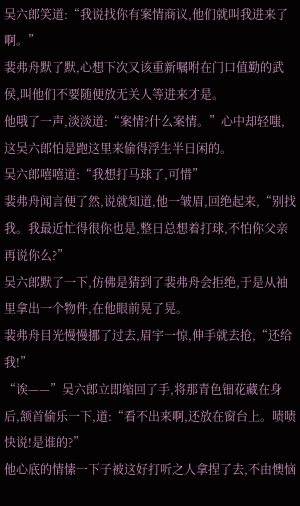吴六郎笑道:“我说找你有案情商议,他们就叫我进来了啊。”
裴弗舟默了默,心想下次又该重新嘱咐在门口值勤的武侯,叫他们不要随便放无关人等进来才是。
他哦了一声,淡淡道:“案情?什么案情。”心中却轻嗤,这吴六郎怕是跑这里来偷得浮生半日闲的。
吴六郎嘻嘻道:“我想打马球了,可惜”
裴弗舟闻言便了然,说就知道,他一皱眉,回绝起来,“别找我。我最近忙得很你也是,整日总想着打球,不怕你父亲再说你么?”
吴六郎默了一下,仿佛是猜到了裴弗舟会拒绝,于是从袖里拿出一个物件,在他眼前晃了晃。
裴弗舟目光慢慢挪了过去,眉宇一惊,伸手就去抢,“还给我!”
“诶——”吴六郎立即缩回了手,将那青色钿花藏在身后,颔首偷乐一下,道:“看不出来啊,还放在窗台上。啧啧快说!是谁的?”
他心底的情愫一下子被这好打听之人拿捏了去,不由懊恼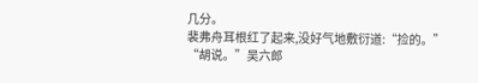几分。
裴弗舟耳根红了起来,没好气地敷衍道:“捡的。”
“胡说。”吴六郎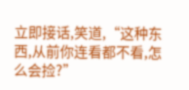立即接话,笑道,“这种东西,从前你连看都不看,怎么会捡?”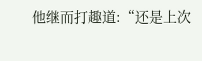他继而打趣道:“还是上次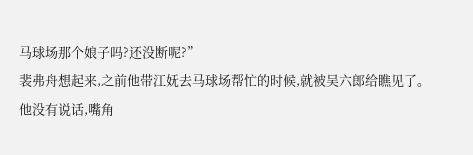马球场那个娘子吗?还没断呢?”
裴弗舟想起来,之前他带江妩去马球场帮忙的时候,就被吴六郎给瞧见了。
他没有说话,嘴角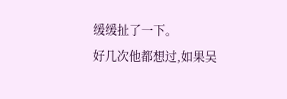缓缓扯了一下。
好几次他都想过,如果吴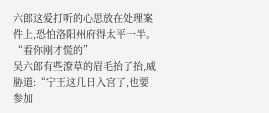六郎这爱打听的心思放在处理案件上,恐怕洛阳州府得太平一半。
“看你刚才慌的”
吴六郎有些潦草的眉毛抬了抬,威胁道:“宁王这几日入宫了,也要参加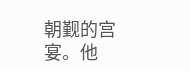朝觐的宫宴。他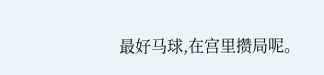最好马球,在宫里攒局呢。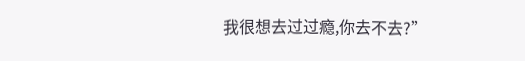我很想去过过瘾,你去不去?”